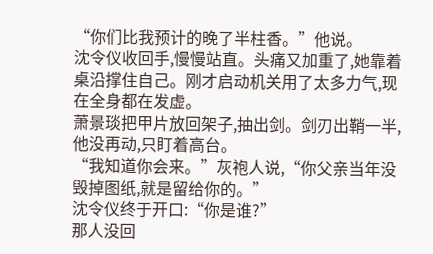“你们比我预计的晚了半柱香。”他说。
沈令仪收回手,慢慢站直。头痛又加重了,她靠着桌沿撑住自己。刚才启动机关用了太多力气,现在全身都在发虚。
萧景琰把甲片放回架子,抽出剑。剑刃出鞘一半,他没再动,只盯着高台。
“我知道你会来。”灰袍人说,“你父亲当年没毁掉图纸,就是留给你的。”
沈令仪终于开口:“你是谁?”
那人没回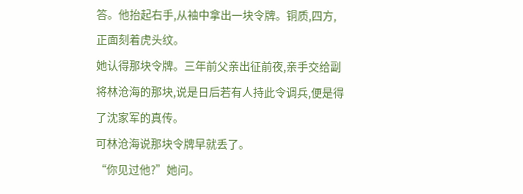答。他抬起右手,从袖中拿出一块令牌。铜质,四方,正面刻着虎头纹。
她认得那块令牌。三年前父亲出征前夜,亲手交给副将林沧海的那块,说是日后若有人持此令调兵,便是得了沈家军的真传。
可林沧海说那块令牌早就丢了。
“你见过他?”她问。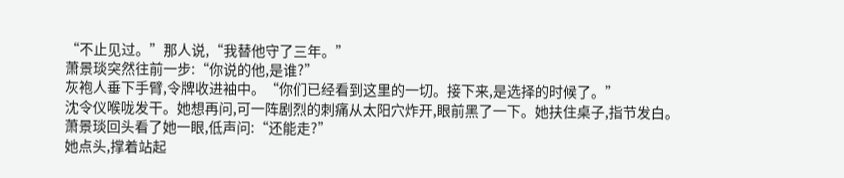“不止见过。”那人说,“我替他守了三年。”
萧景琰突然往前一步:“你说的他,是谁?”
灰袍人垂下手臂,令牌收进袖中。“你们已经看到这里的一切。接下来,是选择的时候了。”
沈令仪喉咙发干。她想再问,可一阵剧烈的刺痛从太阳穴炸开,眼前黑了一下。她扶住桌子,指节发白。
萧景琰回头看了她一眼,低声问:“还能走?”
她点头,撑着站起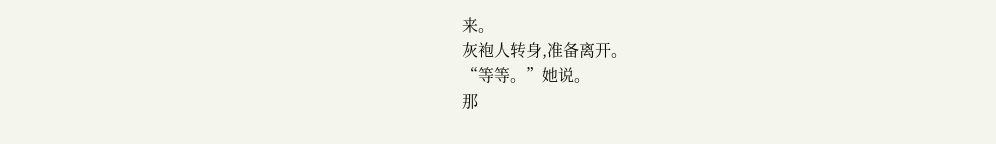来。
灰袍人转身,准备离开。
“等等。”她说。
那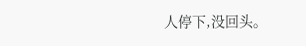人停下,没回头。